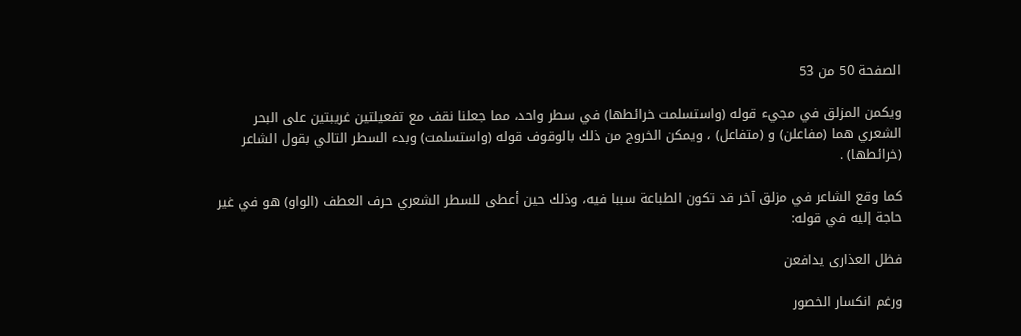الصفحة 50 من 53

ويكمن المزلق في مجيء قوله (واستسلمت خرائطها) في سطر واحد، مما جعلنا نقف مع تفعيلتين غريبتين على البحر الشعري هما (مفاعلن) و (متفاعل) ، ويمكن الخروج من ذلك بالوقوف قوله (واستسلمت) وبدء السطر التالي بقول الشاعر (خرائطها) .

كما وقع الشاعر في مزلق آخر قد تكون الطباعة سببا فيه، وذلك حين أعطى للسطر الشعري حرف العطف (الواو) هو في غير حاجة إليه في قوله:

فظل العذارى يدافعن

ورغم انكسار الخصور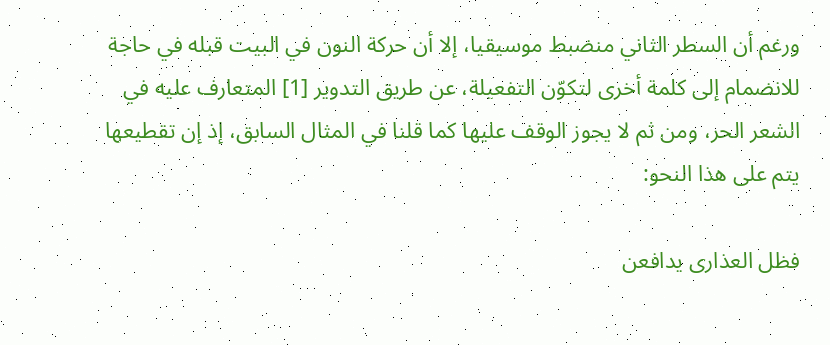ورغم أن السطر الثاني منضبط موسيقيا، إلا أن حركة النون في البيت قبله في حاجة للانضمام إلى كلمة أخرى لتكوّن التفعيلة، عن طريق التدوير [1] المتعارف عليه في الشعر الحر، ومن ثم لا يجوز الوقف عليها كما قلنا في المثال السابق، إذ إن تقطيعها يتم على هذا النحو:

فظل العذارى يدافعن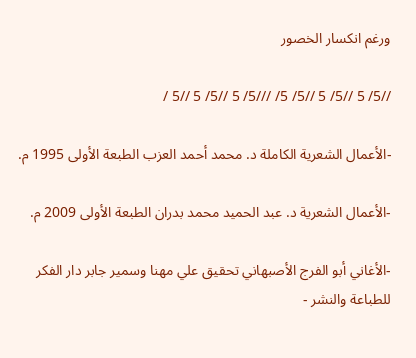ورغم انكسار الخصور

//5/ 5 //5/ 5 //5/ 5/ ///5/ 5 //5/ 5 //5 /

-الأعمال الشعرية الكاملة د. محمد أحمد العزب الطبعة الأولى 1995 م.

-الأعمال الشعرية د. عبد الحميد محمد بدران الطبعة الأولى 2009 م.

-الأغاني أبو الفرج الأصبهاني تحقيق علي مهنا وسمير جابر دار الفكر للطباعة والنشر -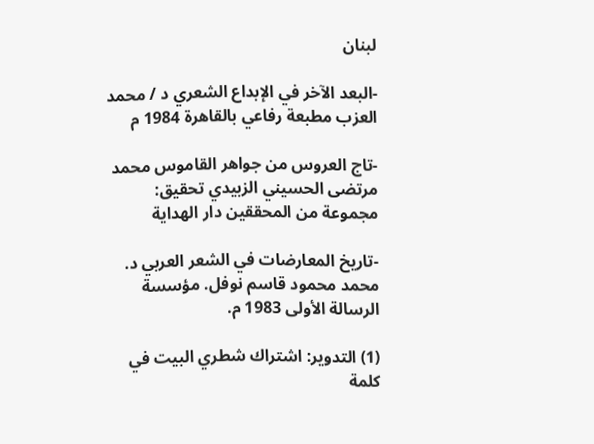لبنان

-البعد الآخر في الإبداع الشعري د / محمد العزب مطبعة رفاعي بالقاهرة 1984 م

-تاج العروس من جواهر القاموس محمد مرتضى الحسيني الزبيدي تحقيق: مجموعة من المحققين دار الهداية

-تاريخ المعارضات في الشعر العربي د. محمد محمود قاسم نوفل. مؤسسة الرسالة الأولى 1983 م.

(1) التدوير: اشتراك شطري البيت في كلمة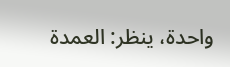واحدة، ينظر: العمدة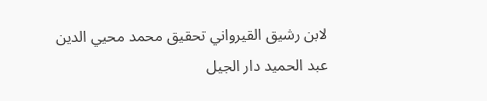لابن رشيق القيرواني تحقيق محمد محيي الدين عبد الحميد دار الجيل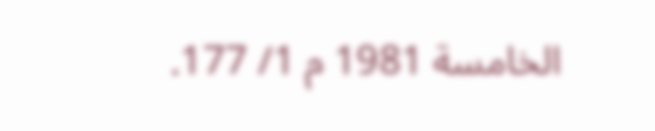الخامسة 1981 م 1/ 177.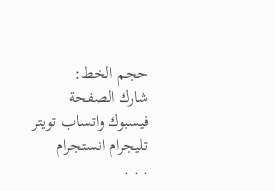حجم الخط:
شارك الصفحة
فيسبوك واتساب تويتر تليجرام انستجرام
. . .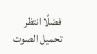فضلًا انتظر تحميل الصوت